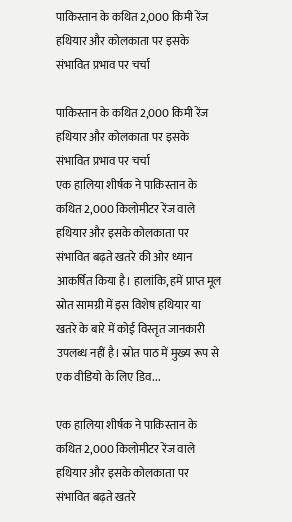पाकिस्तान के कथित 2,000 किमी रेंज हथियार और कोलकाता पर इसके संभावित प्रभाव पर चर्चा

पाकिस्तान के कथित 2,000 किमी रेंज हथियार और कोलकाता पर इसके संभावित प्रभाव पर चर्चा
एक हालिया शीर्षक ने पाकिस्तान के कथित 2,000 किलोमीटर रेंज वाले हथियार और इसके कोलकाता पर संभावित बढ़ते खतरे की ओर ध्यान आकर्षित किया है। हालांकि, हमें प्राप्त मूल स्रोत सामग्री में इस विशेष हथियार या खतरे के बारे में कोई विस्तृत जानकारी उपलब्ध नहीं है। स्रोत पाठ में मुख्य रूप से एक वीडियो के लिए डिव...

एक हालिया शीर्षक ने पाकिस्तान के कथित 2,000 किलोमीटर रेंज वाले हथियार और इसके कोलकाता पर संभावित बढ़ते खतरे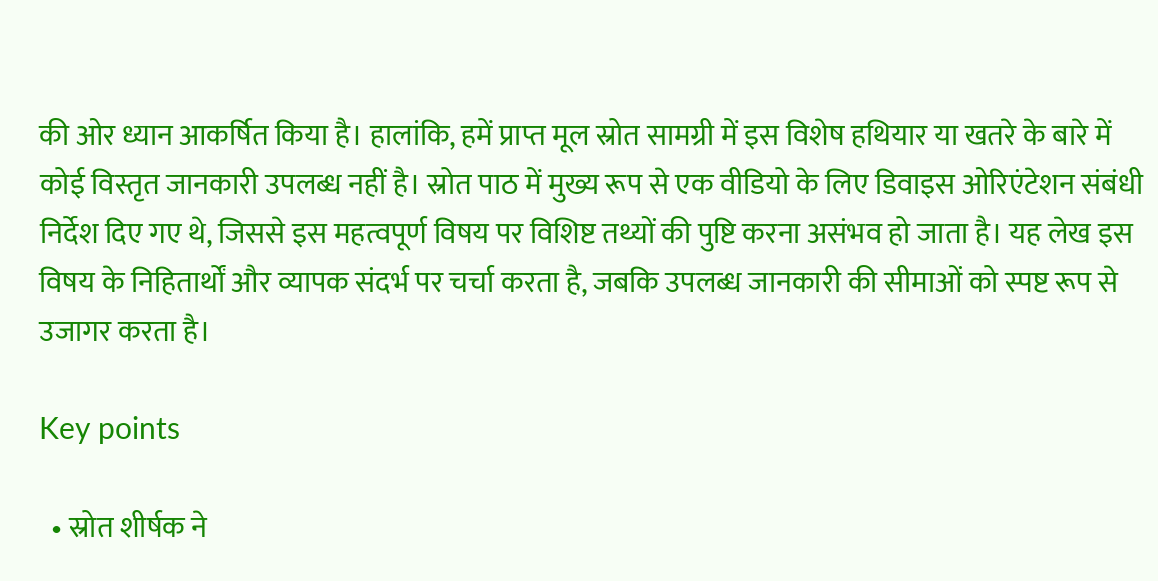की ओर ध्यान आकर्षित किया है। हालांकि, हमें प्राप्त मूल स्रोत सामग्री में इस विशेष हथियार या खतरे के बारे में कोई विस्तृत जानकारी उपलब्ध नहीं है। स्रोत पाठ में मुख्य रूप से एक वीडियो के लिए डिवाइस ओरिएंटेशन संबंधी निर्देश दिए गए थे, जिससे इस महत्वपूर्ण विषय पर विशिष्ट तथ्यों की पुष्टि करना असंभव हो जाता है। यह लेख इस विषय के निहितार्थों और व्यापक संदर्भ पर चर्चा करता है, जबकि उपलब्ध जानकारी की सीमाओं को स्पष्ट रूप से उजागर करता है।

Key points

  • स्रोत शीर्षक ने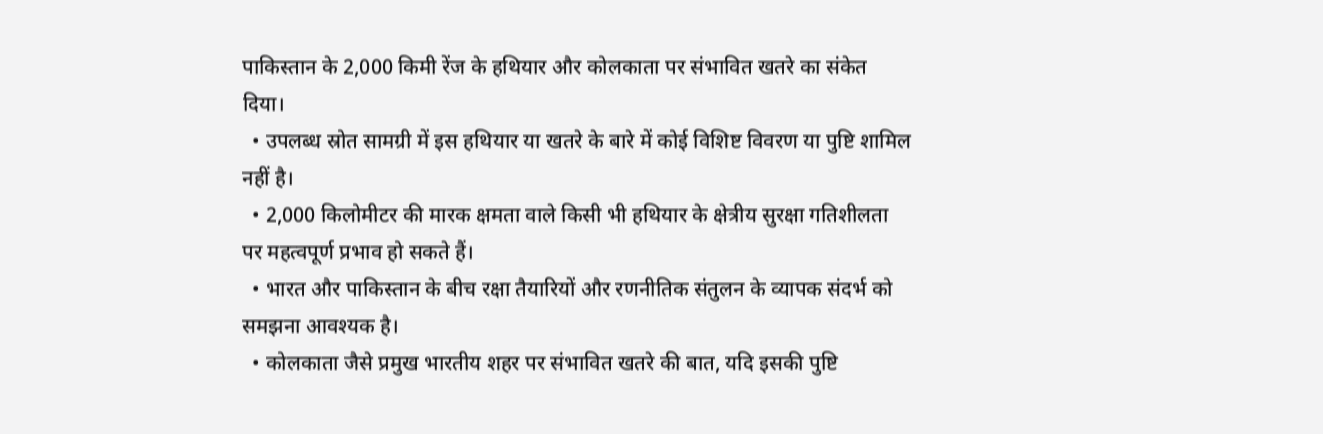पाकिस्तान के 2,000 किमी रेंज के हथियार और कोलकाता पर संभावित खतरे का संकेत दिया।
  • उपलब्ध स्रोत सामग्री में इस हथियार या खतरे के बारे में कोई विशिष्ट विवरण या पुष्टि शामिल नहीं है।
  • 2,000 किलोमीटर की मारक क्षमता वाले किसी भी हथियार के क्षेत्रीय सुरक्षा गतिशीलता पर महत्वपूर्ण प्रभाव हो सकते हैं।
  • भारत और पाकिस्तान के बीच रक्षा तैयारियों और रणनीतिक संतुलन के व्यापक संदर्भ को समझना आवश्यक है।
  • कोलकाता जैसे प्रमुख भारतीय शहर पर संभावित खतरे की बात, यदि इसकी पुष्टि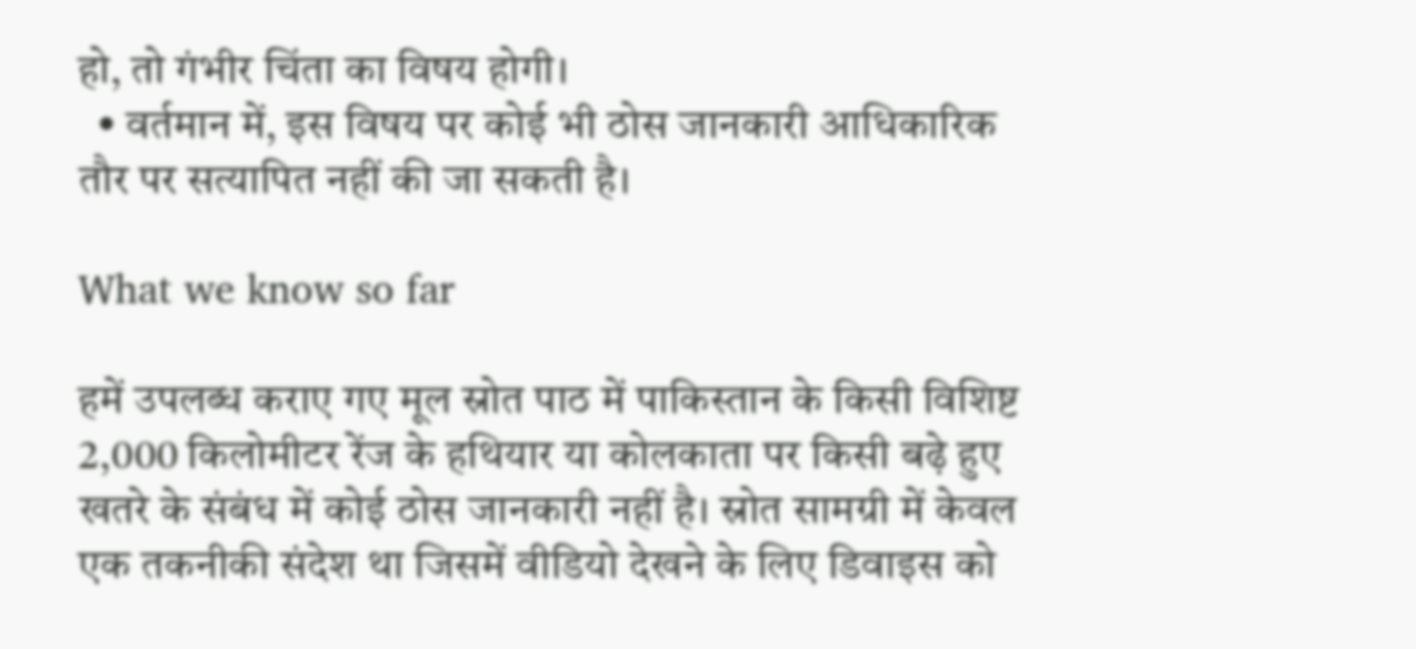हो, तो गंभीर चिंता का विषय होगी।
  • वर्तमान में, इस विषय पर कोई भी ठोस जानकारी आधिकारिक तौर पर सत्यापित नहीं की जा सकती है।

What we know so far

हमें उपलब्ध कराए गए मूल स्रोत पाठ में पाकिस्तान के किसी विशिष्ट 2,000 किलोमीटर रेंज के हथियार या कोलकाता पर किसी बढ़े हुए खतरे के संबंध में कोई ठोस जानकारी नहीं है। स्रोत सामग्री में केवल एक तकनीकी संदेश था जिसमें वीडियो देखने के लिए डिवाइस को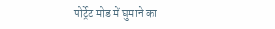पोर्ट्रेट मोड में घुमाने का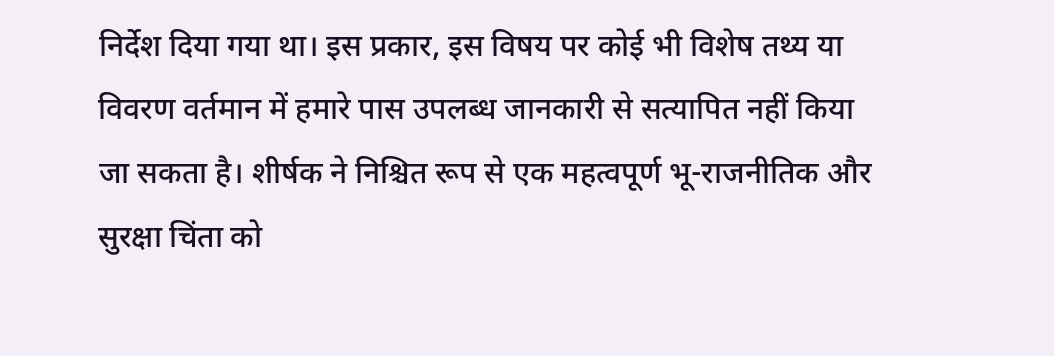निर्देश दिया गया था। इस प्रकार, इस विषय पर कोई भी विशेष तथ्य या विवरण वर्तमान में हमारे पास उपलब्ध जानकारी से सत्यापित नहीं किया जा सकता है। शीर्षक ने निश्चित रूप से एक महत्वपूर्ण भू-राजनीतिक और सुरक्षा चिंता को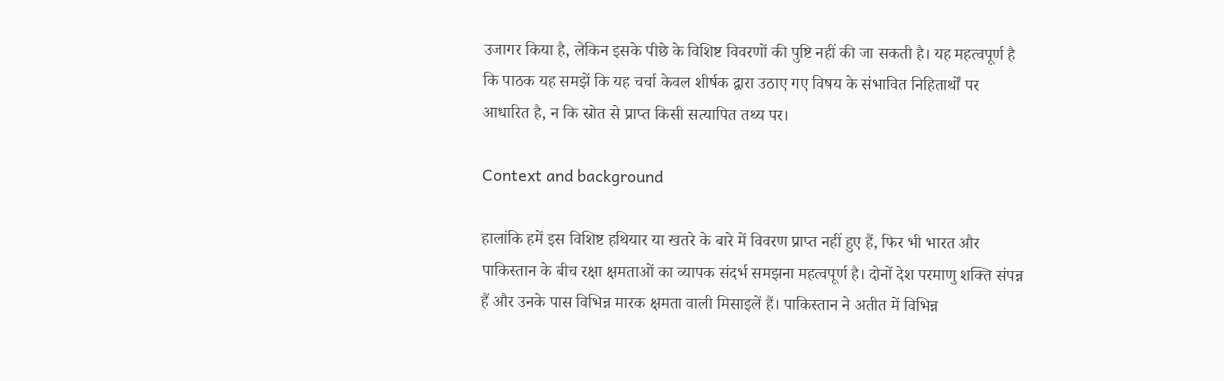उजागर किया है, लेकिन इसके पीछे के विशिष्ट विवरणों की पुष्टि नहीं की जा सकती है। यह महत्वपूर्ण है कि पाठक यह समझें कि यह चर्चा केवल शीर्षक द्वारा उठाए गए विषय के संभावित निहितार्थों पर आधारित है, न कि स्रोत से प्राप्त किसी सत्यापित तथ्य पर।

Context and background

हालांकि हमें इस विशिष्ट हथियार या खतरे के बारे में विवरण प्राप्त नहीं हुए हैं, फिर भी भारत और पाकिस्तान के बीच रक्षा क्षमताओं का व्यापक संदर्भ समझना महत्वपूर्ण है। दोनों देश परमाणु शक्ति संपन्न हैं और उनके पास विभिन्न मारक क्षमता वाली मिसाइलें हैं। पाकिस्तान ने अतीत में विभिन्न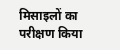मिसाइलों का परीक्षण किया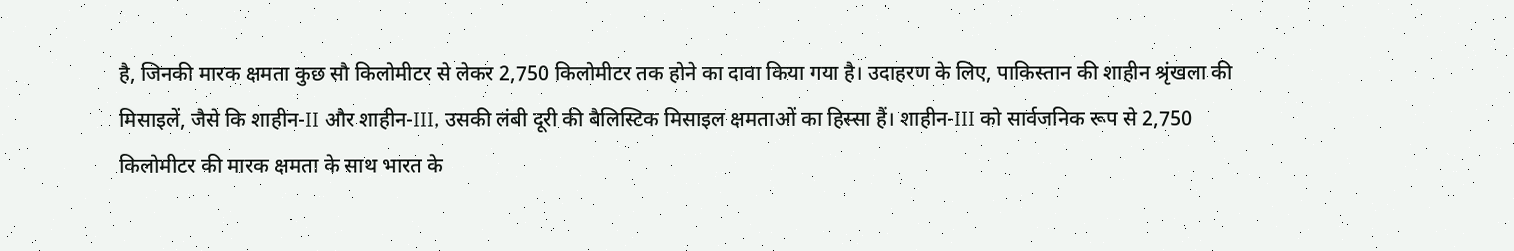है, जिनकी मारक क्षमता कुछ सौ किलोमीटर से लेकर 2,750 किलोमीटर तक होने का दावा किया गया है। उदाहरण के लिए, पाकिस्तान की शाहीन श्रृंखला की मिसाइलें, जैसे कि शाहीन-II और शाहीन-III, उसकी लंबी दूरी की बैलिस्टिक मिसाइल क्षमताओं का हिस्सा हैं। शाहीन-III को सार्वजनिक रूप से 2,750 किलोमीटर की मारक क्षमता के साथ भारत के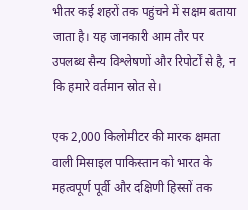भीतर कई शहरों तक पहुंचने में सक्षम बताया जाता है। यह जानकारी आम तौर पर उपलब्ध सैन्य विश्लेषणों और रिपोर्टों से है, न कि हमारे वर्तमान स्रोत से।

एक 2,000 किलोमीटर की मारक क्षमता वाली मिसाइल पाकिस्तान को भारत के महत्वपूर्ण पूर्वी और दक्षिणी हिस्सों तक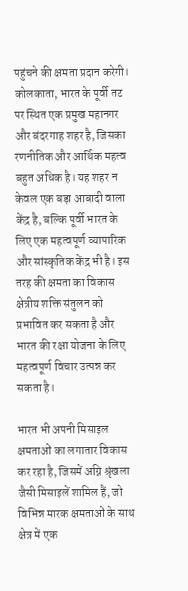पहुंचने की क्षमता प्रदान करेगी। कोलकाता, भारत के पूर्वी तट पर स्थित एक प्रमुख महानगर और बंदरगाह शहर है, जिसका रणनीतिक और आर्थिक महत्व बहुत अधिक है। यह शहर न केवल एक बड़ा आबादी वाला केंद्र है, बल्कि पूर्वी भारत के लिए एक महत्वपूर्ण व्यापारिक और सांस्कृतिक केंद्र भी है। इस तरह की क्षमता का विकास क्षेत्रीय शक्ति संतुलन को प्रभावित कर सकता है और भारत की रक्षा योजना के लिए महत्वपूर्ण विचार उत्पन्न कर सकता है।

भारत भी अपनी मिसाइल क्षमताओं का लगातार विकास कर रहा है, जिसमें अग्नि श्रृंखला जैसी मिसाइलें शामिल हैं, जो विभिन्न मारक क्षमताओं के साथ क्षेत्र में एक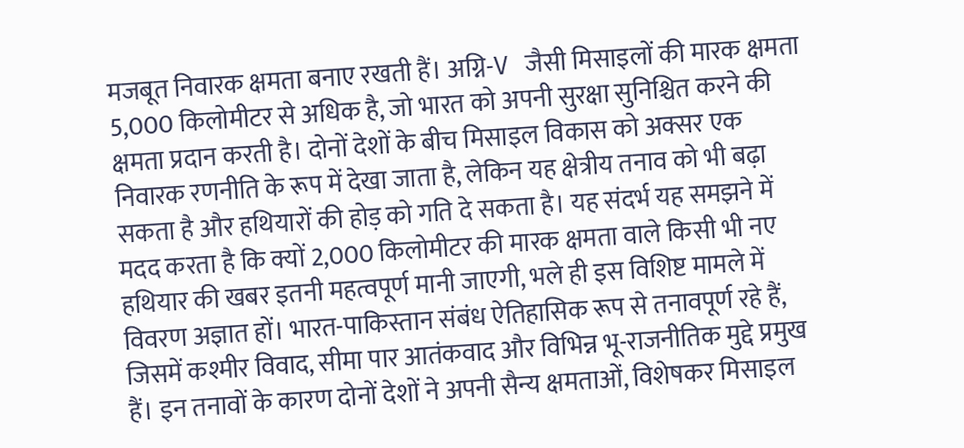मजबूत निवारक क्षमता बनाए रखती हैं। अग्नि-V जैसी मिसाइलों की मारक क्षमता 5,000 किलोमीटर से अधिक है, जो भारत को अपनी सुरक्षा सुनिश्चित करने की क्षमता प्रदान करती है। दोनों देशों के बीच मिसाइल विकास को अक्सर एक निवारक रणनीति के रूप में देखा जाता है, लेकिन यह क्षेत्रीय तनाव को भी बढ़ा सकता है और हथियारों की होड़ को गति दे सकता है। यह संदर्भ यह समझने में मदद करता है कि क्यों 2,000 किलोमीटर की मारक क्षमता वाले किसी भी नए हथियार की खबर इतनी महत्वपूर्ण मानी जाएगी, भले ही इस विशिष्ट मामले में विवरण अज्ञात हों। भारत-पाकिस्तान संबंध ऐतिहासिक रूप से तनावपूर्ण रहे हैं, जिसमें कश्मीर विवाद, सीमा पार आतंकवाद और विभिन्न भू-राजनीतिक मुद्दे प्रमुख हैं। इन तनावों के कारण दोनों देशों ने अपनी सैन्य क्षमताओं, विशेषकर मिसाइल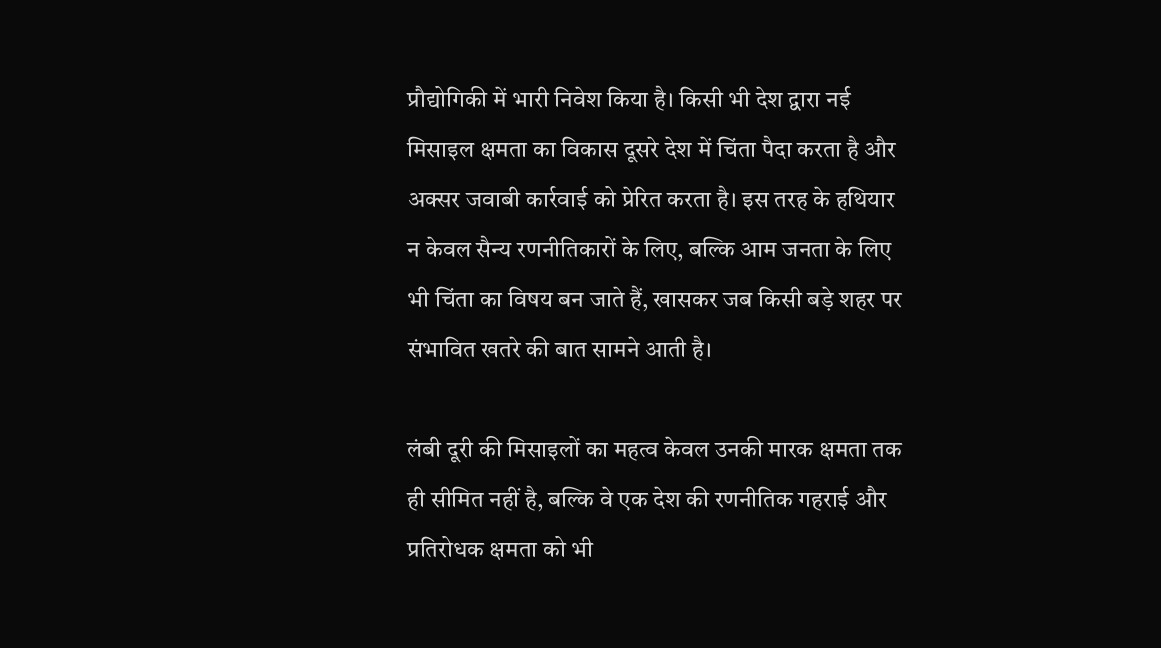प्रौद्योगिकी में भारी निवेश किया है। किसी भी देश द्वारा नई मिसाइल क्षमता का विकास दूसरे देश में चिंता पैदा करता है और अक्सर जवाबी कार्रवाई को प्रेरित करता है। इस तरह के हथियार न केवल सैन्य रणनीतिकारों के लिए, बल्कि आम जनता के लिए भी चिंता का विषय बन जाते हैं, खासकर जब किसी बड़े शहर पर संभावित खतरे की बात सामने आती है।

लंबी दूरी की मिसाइलों का महत्व केवल उनकी मारक क्षमता तक ही सीमित नहीं है, बल्कि वे एक देश की रणनीतिक गहराई और प्रतिरोधक क्षमता को भी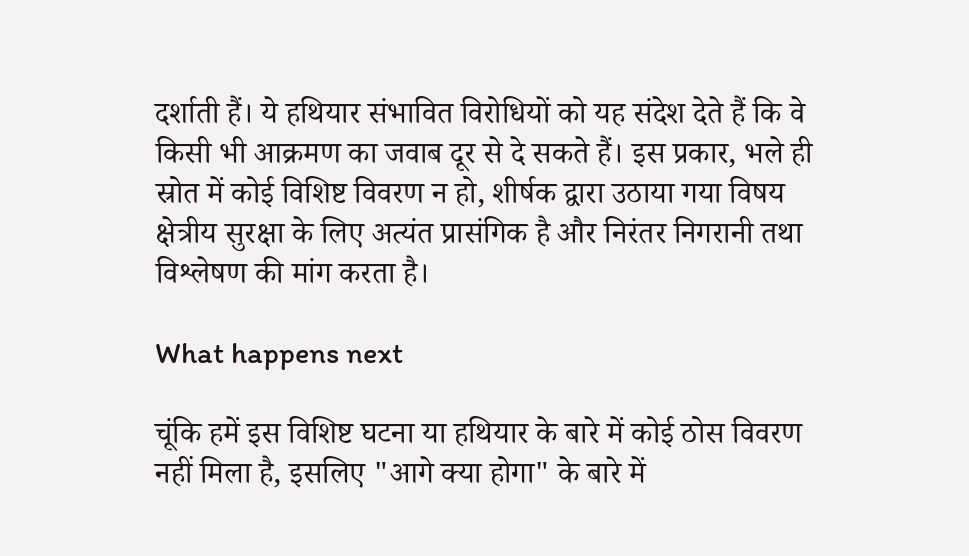दर्शाती हैं। ये हथियार संभावित विरोधियों को यह संदेश देते हैं कि वे किसी भी आक्रमण का जवाब दूर से दे सकते हैं। इस प्रकार, भले ही स्रोत में कोई विशिष्ट विवरण न हो, शीर्षक द्वारा उठाया गया विषय क्षेत्रीय सुरक्षा के लिए अत्यंत प्रासंगिक है और निरंतर निगरानी तथा विश्लेषण की मांग करता है।

What happens next

चूंकि हमें इस विशिष्ट घटना या हथियार के बारे में कोई ठोस विवरण नहीं मिला है, इसलिए "आगे क्या होगा" के बारे में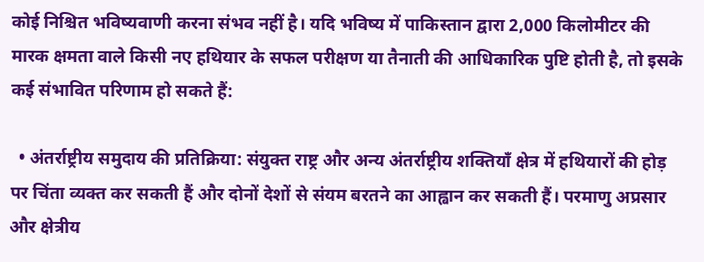कोई निश्चित भविष्यवाणी करना संभव नहीं है। यदि भविष्य में पाकिस्तान द्वारा 2,000 किलोमीटर की मारक क्षमता वाले किसी नए हथियार के सफल परीक्षण या तैनाती की आधिकारिक पुष्टि होती है, तो इसके कई संभावित परिणाम हो सकते हैं:

  • अंतर्राष्ट्रीय समुदाय की प्रतिक्रिया: संयुक्त राष्ट्र और अन्य अंतर्राष्ट्रीय शक्तियाँ क्षेत्र में हथियारों की होड़ पर चिंता व्यक्त कर सकती हैं और दोनों देशों से संयम बरतने का आह्वान कर सकती हैं। परमाणु अप्रसार और क्षेत्रीय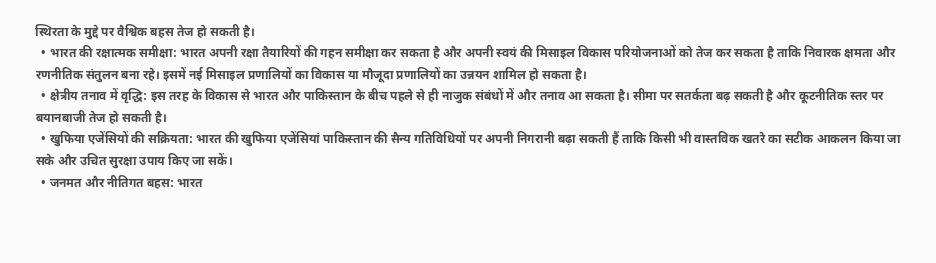स्थिरता के मुद्दे पर वैश्विक बहस तेज हो सकती है।
  • भारत की रक्षात्मक समीक्षा: भारत अपनी रक्षा तैयारियों की गहन समीक्षा कर सकता है और अपनी स्वयं की मिसाइल विकास परियोजनाओं को तेज कर सकता है ताकि निवारक क्षमता और रणनीतिक संतुलन बना रहे। इसमें नई मिसाइल प्रणालियों का विकास या मौजूदा प्रणालियों का उन्नयन शामिल हो सकता है।
  • क्षेत्रीय तनाव में वृद्धि: इस तरह के विकास से भारत और पाकिस्तान के बीच पहले से ही नाजुक संबंधों में और तनाव आ सकता है। सीमा पर सतर्कता बढ़ सकती है और कूटनीतिक स्तर पर बयानबाजी तेज हो सकती है।
  • खुफिया एजेंसियों की सक्रियता: भारत की खुफिया एजेंसियां पाकिस्तान की सैन्य गतिविधियों पर अपनी निगरानी बढ़ा सकती हैं ताकि किसी भी वास्तविक खतरे का सटीक आकलन किया जा सके और उचित सुरक्षा उपाय किए जा सकें।
  • जनमत और नीतिगत बहस: भारत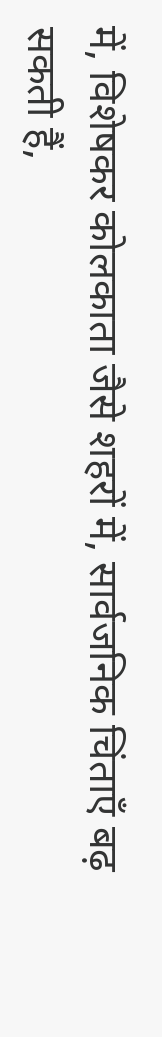में, विशेषकर कोलकाता जैसे शहरों में, सार्वजनिक चिंताएँ बढ़ सकती हैं,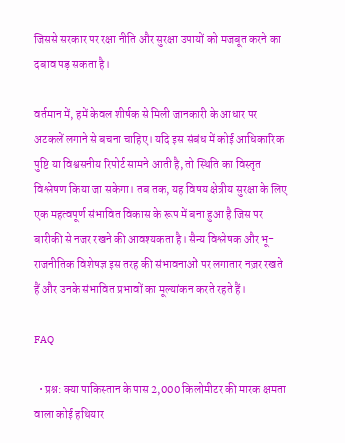जिससे सरकार पर रक्षा नीति और सुरक्षा उपायों को मजबूत करने का दबाव पड़ सकता है।

वर्तमान में, हमें केवल शीर्षक से मिली जानकारी के आधार पर अटकलें लगाने से बचना चाहिए। यदि इस संबंध में कोई आधिकारिक पुष्टि या विश्वसनीय रिपोर्ट सामने आती है, तो स्थिति का विस्तृत विश्लेषण किया जा सकेगा। तब तक, यह विषय क्षेत्रीय सुरक्षा के लिए एक महत्वपूर्ण संभावित विकास के रूप में बना हुआ है जिस पर बारीकी से नजर रखने की आवश्यकता है। सैन्य विश्लेषक और भू-राजनीतिक विशेषज्ञ इस तरह की संभावनाओं पर लगातार नज़र रखते हैं और उनके संभावित प्रभावों का मूल्यांकन करते रहते हैं।

FAQ

  • प्रश्न: क्या पाकिस्तान के पास 2,000 किलोमीटर की मारक क्षमता वाला कोई हथियार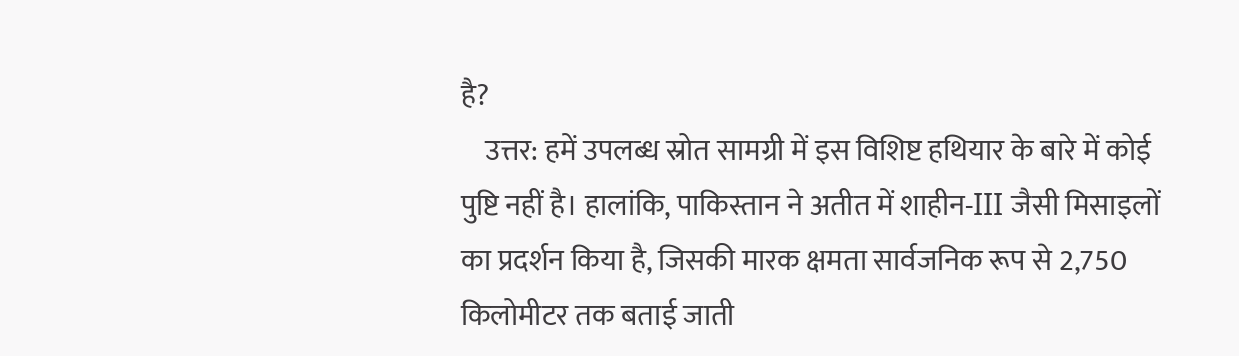है?
    उत्तर: हमें उपलब्ध स्रोत सामग्री में इस विशिष्ट हथियार के बारे में कोई पुष्टि नहीं है। हालांकि, पाकिस्तान ने अतीत में शाहीन-III जैसी मिसाइलों का प्रदर्शन किया है, जिसकी मारक क्षमता सार्वजनिक रूप से 2,750 किलोमीटर तक बताई जाती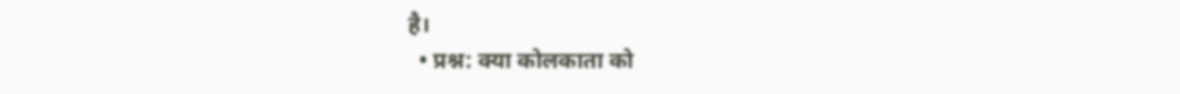है।
  • प्रश्न: क्या कोलकाता को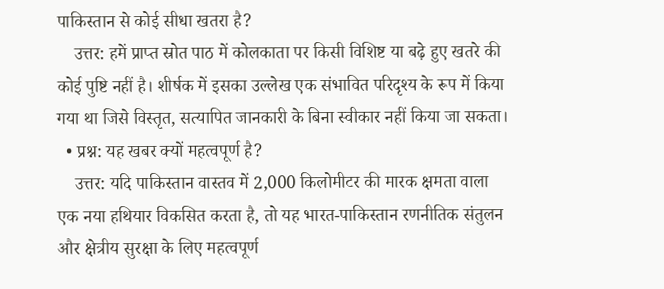पाकिस्तान से कोई सीधा खतरा है?
    उत्तर: हमें प्राप्त स्रोत पाठ में कोलकाता पर किसी विशिष्ट या बढ़े हुए खतरे की कोई पुष्टि नहीं है। शीर्षक में इसका उल्लेख एक संभावित परिदृश्य के रूप में किया गया था जिसे विस्तृत, सत्यापित जानकारी के बिना स्वीकार नहीं किया जा सकता।
  • प्रश्न: यह खबर क्यों महत्वपूर्ण है?
    उत्तर: यदि पाकिस्तान वास्तव में 2,000 किलोमीटर की मारक क्षमता वाला एक नया हथियार विकसित करता है, तो यह भारत-पाकिस्तान रणनीतिक संतुलन और क्षेत्रीय सुरक्षा के लिए महत्वपूर्ण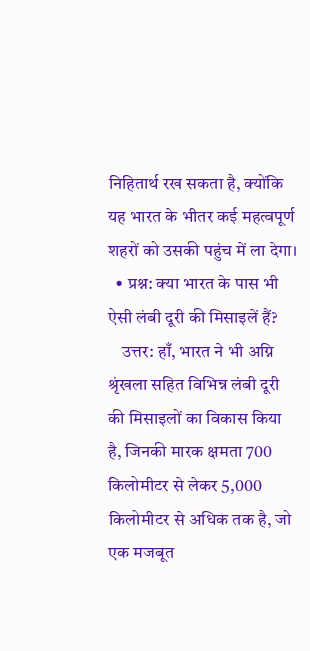निहितार्थ रख सकता है, क्योंकि यह भारत के भीतर कई महत्वपूर्ण शहरों को उसकी पहुंच में ला देगा।
  • प्रश्न: क्या भारत के पास भी ऐसी लंबी दूरी की मिसाइलें हैं?
    उत्तर: हाँ, भारत ने भी अग्नि श्रृंखला सहित विभिन्न लंबी दूरी की मिसाइलों का विकास किया है, जिनकी मारक क्षमता 700 किलोमीटर से लेकर 5,000 किलोमीटर से अधिक तक है, जो एक मजबूत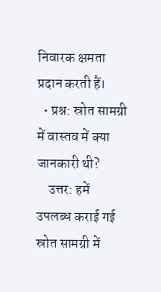निवारक क्षमता प्रदान करती हैं।
  • प्रश्न: स्रोत सामग्री में वास्तव में क्या जानकारी थी?
    उत्तर: हमें उपलब्ध कराई गई स्रोत सामग्री में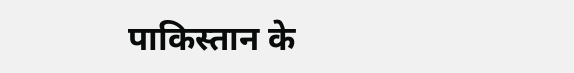पाकिस्तान के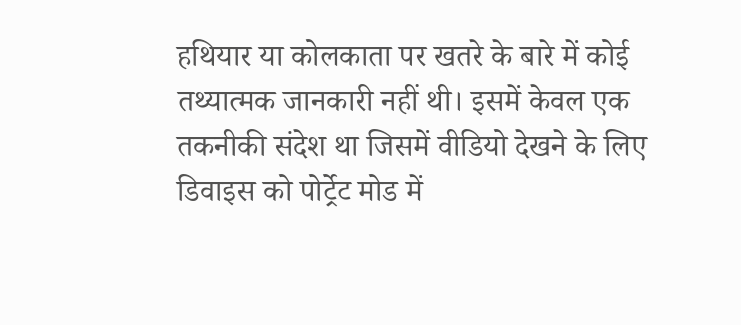हथियार या कोलकाता पर खतरे के बारे में कोई तथ्यात्मक जानकारी नहीं थी। इसमें केवल एक तकनीकी संदेश था जिसमें वीडियो देखने के लिए डिवाइस को पोर्ट्रेट मोड में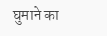घुमाने का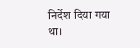निर्देश दिया गया था।